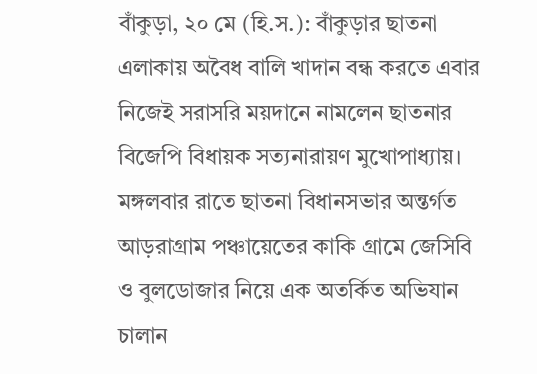বাঁকুড়া, ২০ মে (হি.স.): বাঁকুড়ার ছাতনা এলাকায় অবৈধ বালি খাদান বন্ধ করতে এবার নিজেই সরাসরি ময়দানে নামলেন ছাতনার বিজেপি বিধায়ক সত্যনারায়ণ মুখোপাধ্যায়। মঙ্গলবার রাতে ছাতনা বিধানসভার অন্তর্গত আড়রাগ্রাম পঞ্চায়েতের কাকি গ্রামে জেসিবি ও বুলডোজার নিয়ে এক অতর্কিত অভিযান চালান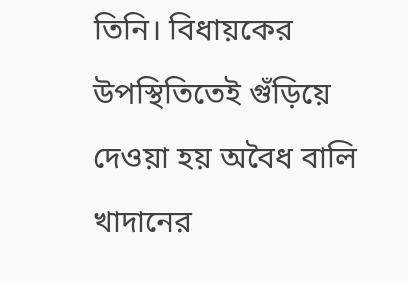তিনি। বিধায়কের উপস্থিতিতেই গুঁড়িয়ে দেওয়া হয় অবৈধ বালি খাদানের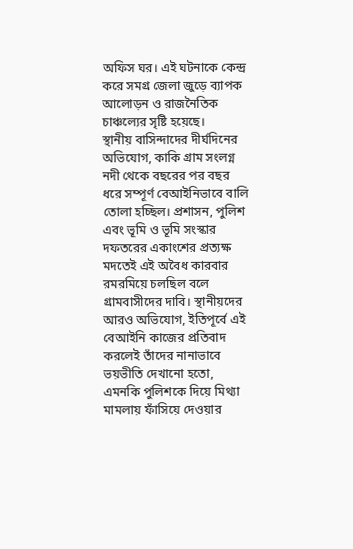অফিস ঘর। এই ঘটনাকে কেন্দ্র করে সমগ্র জেলা জুড়ে ব্যাপক আলোড়ন ও রাজনৈতিক চাঞ্চল্যের সৃষ্টি হয়েছে।
স্থানীয় বাসিন্দাদের দীর্ঘদিনের অভিযোগ, কাকি গ্রাম সংলগ্ন নদী থেকে বছরের পর বছর ধরে সম্পূর্ণ বেআইনিভাবে বালি তোলা হচ্ছিল। প্রশাসন, পুলিশ এবং ভূমি ও ভূমি সংস্কার দফতরের একাংশের প্রত্যক্ষ মদতেই এই অবৈধ কারবার রমরমিয়ে চলছিল বলে গ্রামবাসীদের দাবি। স্থানীয়দের আরও অভিযোগ, ইতিপূর্বে এই বেআইনি কাজের প্রতিবাদ করলেই তাঁদের নানাভাবে ভয়ভীতি দেখানো হতো, এমনকি পুলিশকে দিয়ে মিথ্যা মামলায় ফাঁসিয়ে দেওয়ার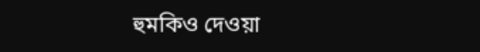হুমকিও দেওয়া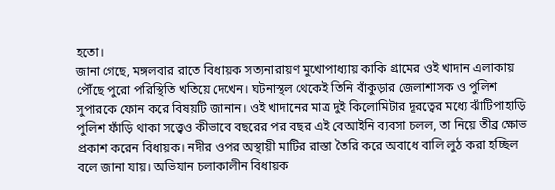হতো।
জানা গেছে, মঙ্গলবার রাতে বিধায়ক সত্যনারায়ণ মুখোপাধ্যায় কাকি গ্রামের ওই খাদান এলাকায় পৌঁছে পুরো পরিস্থিতি খতিয়ে দেখেন। ঘটনাস্থল থেকেই তিনি বাঁকুড়ার জেলাশাসক ও পুলিশ সুপারকে ফোন করে বিষয়টি জানান। ওই খাদানের মাত্র দুই কিলোমিটার দূরত্বের মধ্যে ঝাঁটিপাহাড়ি পুলিশ ফাঁড়ি থাকা সত্ত্বেও কীভাবে বছরের পর বছর এই বেআইনি ব্যবসা চলল, তা নিয়ে তীব্র ক্ষোভ প্রকাশ করেন বিধায়ক। নদীর ওপর অস্থায়ী মাটির রাস্তা তৈরি করে অবাধে বালি লুঠ করা হচ্ছিল বলে জানা যায়। অভিযান চলাকালীন বিধায়ক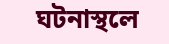ঘটনাস্থলে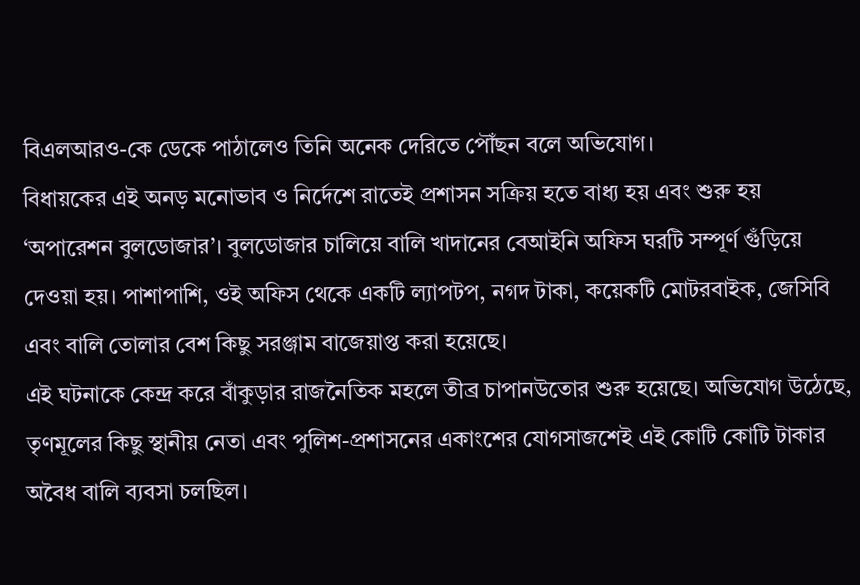বিএলআরও-কে ডেকে পাঠালেও তিনি অনেক দেরিতে পৌঁছন বলে অভিযোগ।
বিধায়কের এই অনড় মনোভাব ও নির্দেশে রাতেই প্রশাসন সক্রিয় হতে বাধ্য হয় এবং শুরু হয় ‘অপারেশন বুলডোজার’। বুলডোজার চালিয়ে বালি খাদানের বেআইনি অফিস ঘরটি সম্পূর্ণ গুঁড়িয়ে দেওয়া হয়। পাশাপাশি, ওই অফিস থেকে একটি ল্যাপটপ, নগদ টাকা, কয়েকটি মোটরবাইক, জেসিবি এবং বালি তোলার বেশ কিছু সরঞ্জাম বাজেয়াপ্ত করা হয়েছে।
এই ঘটনাকে কেন্দ্র করে বাঁকুড়ার রাজনৈতিক মহলে তীব্র চাপানউতোর শুরু হয়েছে। অভিযোগ উঠেছে, তৃণমূলের কিছু স্থানীয় নেতা এবং পুলিশ-প্রশাসনের একাংশের যোগসাজশেই এই কোটি কোটি টাকার অবৈধ বালি ব্যবসা চলছিল।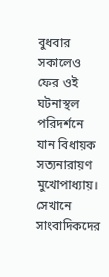বুধবার সকালেও ফের ওই ঘটনাস্থল পরিদর্শনে যান বিধায়ক সত্যনারায়ণ মুখোপাধ্যায়। সেখানে সাংবাদিকদের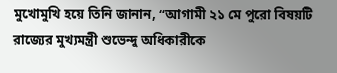মুখোমুখি হয়ে তিনি জানান, “আগামী ২১ মে পুরো বিষয়টি রাজ্যের মুখ্যমন্ত্রী শুভেন্দু অধিকারীকে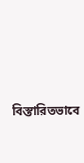বিস্তারিতভাবে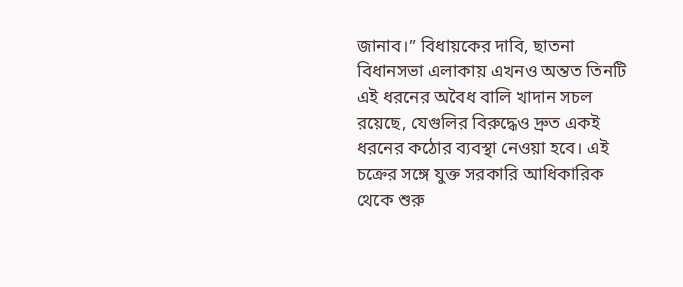জানাব।” বিধায়কের দাবি, ছাতনা বিধানসভা এলাকায় এখনও অন্তত তিনটি এই ধরনের অবৈধ বালি খাদান সচল রয়েছে, যেগুলির বিরুদ্ধেও দ্রুত একই ধরনের কঠোর ব্যবস্থা নেওয়া হবে। এই চক্রের সঙ্গে যুক্ত সরকারি আধিকারিক থেকে শুরু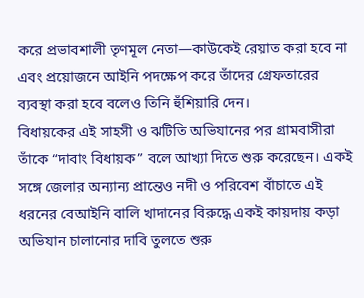করে প্রভাবশালী তৃণমূল নেতা—কাউকেই রেয়াত করা হবে না এবং প্রয়োজনে আইনি পদক্ষেপ করে তাঁদের গ্রেফতারের ব্যবস্থা করা হবে বলেও তিনি হুঁশিয়ারি দেন।
বিধায়কের এই সাহসী ও ঝটিতি অভিযানের পর গ্রামবাসীরা তাঁকে “দাবাং বিধায়ক” বলে আখ্যা দিতে শুরু করেছেন। একই সঙ্গে জেলার অন্যান্য প্রান্তেও নদী ও পরিবেশ বাঁচাতে এই ধরনের বেআইনি বালি খাদানের বিরুদ্ধে একই কায়দায় কড়া অভিযান চালানোর দাবি তুলতে শুরু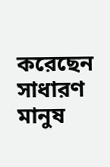করেছেন সাধারণ মানুষ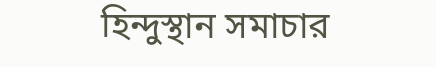হিন্দুস্থান সমাচার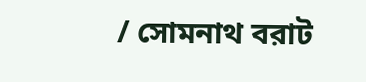/ সোমনাথ বরাট